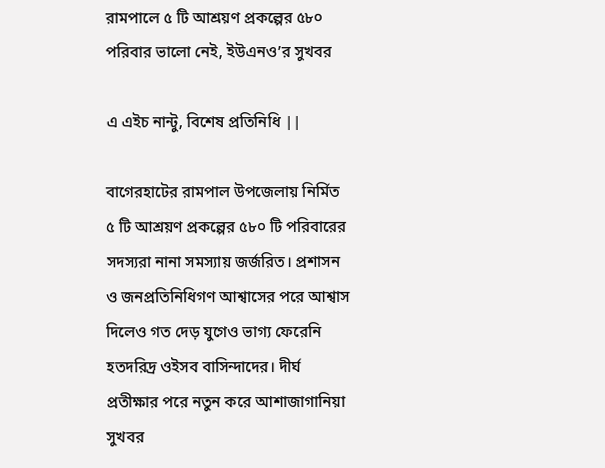রামপালে ৫ টি আশ্রয়ণ প্রকল্পের ৫৮০ পরিবার ভালো নেই, ইউএনও’র সুখবর

এ এইচ নান্টু, বিশেষ প্রতিনিধি ||

বাগেরহাটের রামপাল উপজেলায় নির্মিত ৫ টি আশ্রয়ণ প্রকল্পের ৫৮০ টি পরিবারের সদস্যরা নানা সমস্যায় জর্জরিত। প্রশাসন ও জনপ্রতিনিধিগণ আশ্বাসের পরে আশ্বাস দিলেও গত দেড় যুগেও ভাগ্য ফেরেনি হতদরিদ্র ওইসব বাসিন্দাদের। দীর্ঘ প্রতীক্ষার পরে নতুন করে আশাজাগানিয়া সুখবর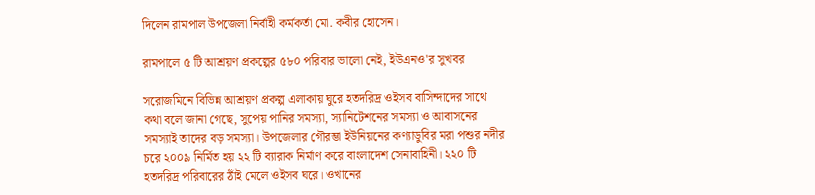দিলেন রামপাল উপজেলা নির্বাহী কর্মকর্তা মো. কবীর হোসেন।

রামপালে ৫ টি আশ্রয়ণ প্রকল্পের ৫৮০ পরিবার ভালো নেই, ইউএনও'র সুখবর

সরোজমিনে বিভিন্ন আশ্রয়ণ প্রকল্প এলাকায় ঘুরে হতদরিদ্র ওইসব বাসিন্দাদের সাথে কথা বলে জানা গেছে, সুপেয় পানির সমস্যা, স্যানিটেশনের সমস্যা ও আবাসনের সমস্যাই তাদের বড় সমস্যা। উপজেলার গৌরম্ভা ইউনিয়নের কণ্যাডুবির মরা পশুর নদীর চরে ২০০৯ নির্মিত হয় ২২ টি ব্যারাক নির্মাণ করে বাংলাদেশ সেনাবাহিনী। ২২০ টি হতদরিদ্র পরিবারের ঠাঁই মেলে ওইসব ঘরে। ওখানের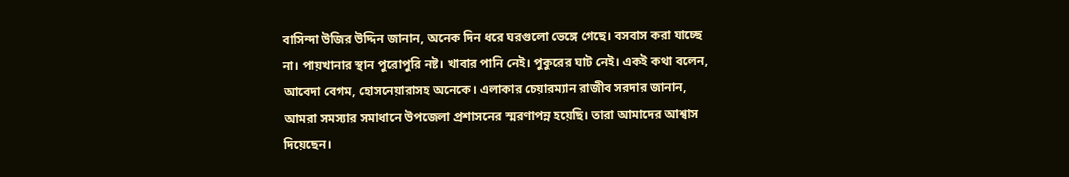বাসিন্দা উজির উদ্দিন জানান, অনেক দিন ধরে ঘরগুলো ভেঙ্গে গেছে। বসবাস করা যাচ্ছে না। পায়খানার স্থান পুরোপুরি নষ্ট। খাবার পানি নেই। পুকুরের ঘাট নেই। একই কথা বলেন, আবেদা বেগম, হোসনেয়ারাসহ অনেকে। এলাকার চেয়ারম্যান রাজীব সরদার জানান, আমরা সমস্যার সমাধানে উপজেলা প্রশাসনের স্মরণাপন্ন হয়েছি। তারা আমাদের আশ্বাস দিয়েছেন।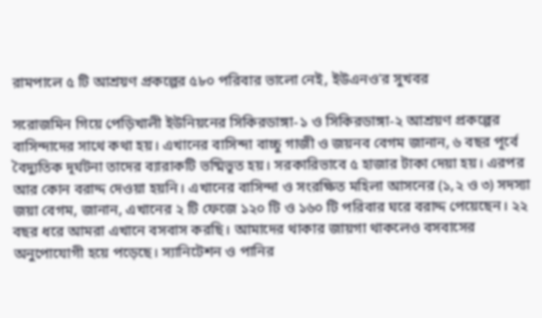রামপালে ৫ টি আশ্রয়ণ প্রকল্পের ৫৮০ পরিবার ভালো নেই, ইউএনও'র সুখবর

সরোজমিন গিয়ে পেড়িখালী ইউনিয়নের সিকিরডাঙ্গা-১ ও সিকিরডাঙ্গা-২ আশ্রয়ণ প্রকল্পের বাসিন্দাদের সাথে কথা হয়। এখানের বাসিন্দা বাচ্চু গাজী ও জয়নব বেগম জানান, ৬ বছর পূর্বে বৈদ্যুতিক দূর্ঘটনা তাদের ব্যারাকটি ভষ্মিভূত হয়। সরকারিভাবে ৫ হাজার টাকা দেয়া হয়। এরপর আর কোন বরাদ্দ দেওয়া হয়নি। এখানের বাসিন্দা ও সংরক্ষিত মহিলা আসনের (১,২ ও ৩) সদস্যা জয়া বেগম, জানান, এখানের ২ টি ফেজে ১২০ টি ও ১৬০ টি পরিবার ঘরে বরাদ্দ পেয়েছেন। ২২ বছর ধরে আমরা এখানে বসবাস করছি। আমাদের থাকার জায়গা থাকলেও বসবাসের অনুপোযোগী হয়ে পড়েছে। স্যানিটেশন ও পানির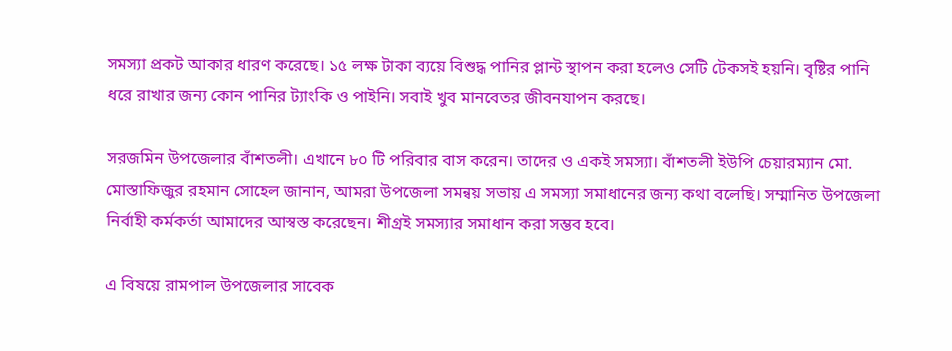সমস্যা প্রকট আকার ধারণ করেছে। ১৫ লক্ষ টাকা ব্যয়ে বিশুদ্ধ পানির প্লান্ট স্থাপন করা হলেও সেটি টেকসই হয়নি। বৃষ্টির পানি ধরে রাখার জন্য কোন পানির ট্যাংকি ও পাইনি। সবাই খুব মানবেতর জীবনযাপন করছে।

সরজমিন উপজেলার বাঁশতলী। এখানে ৮০ টি পরিবার বাস করেন। তাদের ও একই সমস্যা। বাঁশতলী ইউপি চেয়ারম্যান মো. মোস্তাফিজুর রহমান সোহেল জানান, আমরা উপজেলা সমন্বয় সভায় এ সমস্যা সমাধানের জন্য কথা বলেছি। সম্মানিত উপজেলা নির্বাহী কর্মকর্তা আমাদের আস্বস্ত করেছেন। শীগ্রই সমস্যার সমাধান করা সম্ভব হবে।

এ বিষয়ে রামপাল উপজেলার সাবেক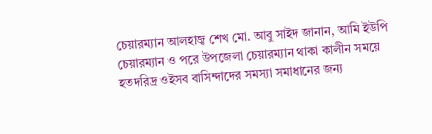চেয়ারম্যান আলহাজ্ব শেখ মো. আবু সাইদ জানান, আমি ইউপি চেয়ারম্যান ও পরে উপজেলা চেয়ারম্যান থাকা কালীন সময়ে হতদরিদ্র ওইসব বাসিন্দাদের সমস্যা সমাধানের জন্য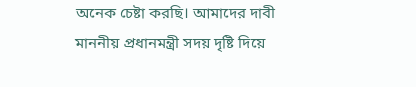অনেক চেষ্টা করছি। আমাদের দাবী মাননীয় প্রধানমন্ত্রী সদয় দৃষ্টি দিয়ে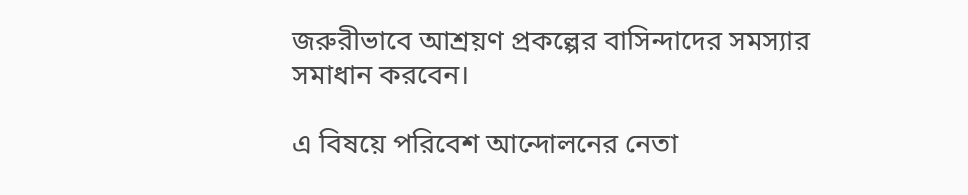জরুরীভাবে আশ্রয়ণ প্রকল্পের বাসিন্দাদের সমস্যার সমাধান করবেন।

এ বিষয়ে পরিবেশ আন্দোলনের নেতা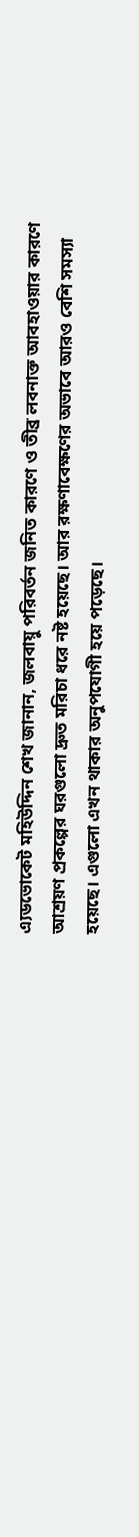এ্যডভোকেট মহিউদ্দিন শেখ জানান, জলবায়ু পরিবর্তন জনিত কারণে ও তীব্র লবনাক্ত আবহাওয়ার কারণে আশ্রয়ণ প্রকল্পের ঘরগুলো দ্রুত মরিচা ধরে নষ্ট হয়েছে। আর রক্ষণাবেক্ষণের অভাবে আরও বেশি সমস্যা হয়েছে। এগুলো এখন থাকার অনুপযোগী হয়ে পড়েছে।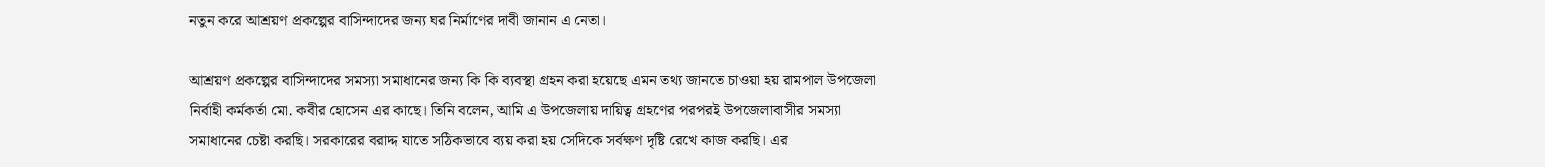নতুন করে আশ্রয়ণ প্রকল্পের বাসিন্দাদের জন্য ঘর নির্মাণের দাবী জানান এ নেতা।

আশ্রয়ণ প্রকল্পের বাসিন্দাদের সমস্যা সমাধানের জন্য কি কি ব্যবস্থা গ্রহন করা হয়েছে এমন তথ্য জানতে চাওয়া হয় রামপাল উপজেলা নির্বাহী কর্মকর্তা মো. কবীর হোসেন এর কাছে। তিনি বলেন, আমি এ উপজেলায় দায়িত্ব গ্রহণের পরপরই উপজেলাবাসীর সমস্যা সমাধানের চেষ্টা করছি। সরকারের বরাদ্দ যাতে সঠিকভাবে ব্যয় করা হয় সেদিকে সর্বক্ষণ দৃষ্টি রেখে কাজ করছি। এর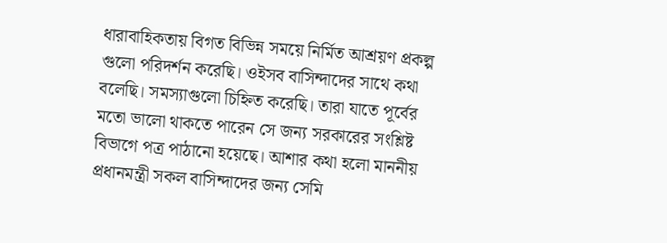ধারাবাহিকতায় বিগত বিভিন্ন সময়ে নির্মিত আশ্রয়ণ প্রকল্প গুলো পরিদর্শন করেছি। ওইসব বাসিন্দাদের সাথে কথা বলেছি। সমস্যাগুলো চিহ্নিত করেছি। তারা যাতে পূর্বের মতো ভালো থাকতে পারেন সে জন্য সরকারের সংশ্লিষ্ট বিভাগে পত্র পাঠানো হয়েছে। আশার কথা হলো মাননীয় প্রধানমন্ত্রী সকল বাসিন্দাদের জন্য সেমি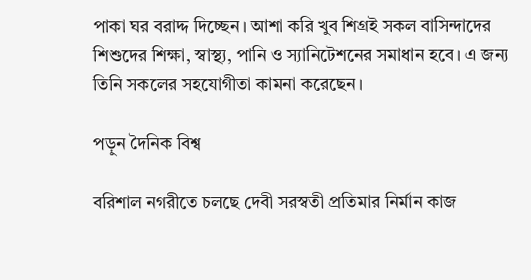পাকা ঘর বরাদ্দ দিচ্ছেন। আশা করি খুব শিগ্রই সকল বাসিন্দাদের শিশুদের শিক্ষা, স্বাস্থ্য, পানি ও স্যানিটেশনের সমাধান হবে। এ জন্য তিনি সকলের সহযোগীতা কামনা করেছেন।

পড়ুন দৈনিক বিশ্ব

বরিশাল নগরীতে চলছে দেবী সরস্বতী প্রতিমার নির্মান কাজ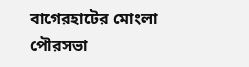বাগেরহাটের মোংলা পৌরসভা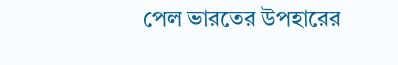পেল ভারতের উপহারের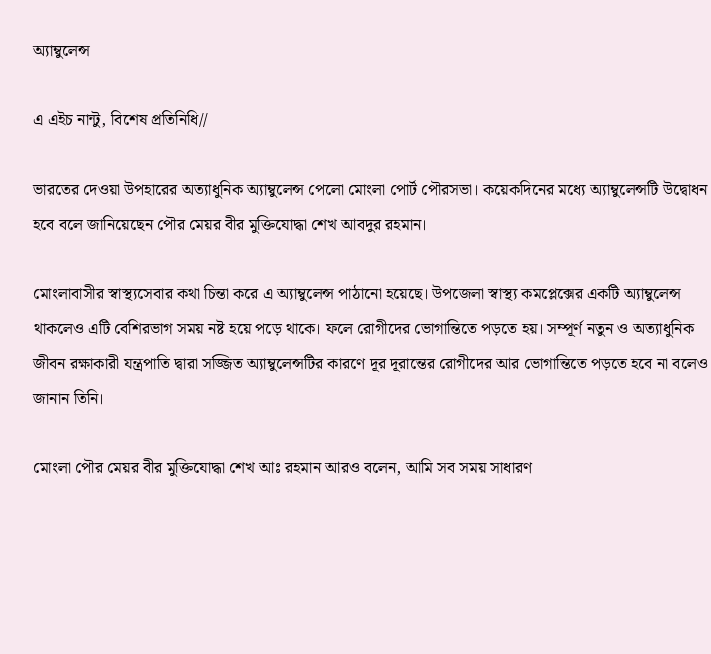অ‍্যাম্বুলেন্স

এ এইচ নান্টু, বিশেষ প্রতিনিধি//

ভারতের দেওয়া উপহারের অত্যাধুনিক অ্যাম্বুলেন্স পেলো মোংলা পোর্ট পৌরসভা। কয়েকদিনের মধ্যে অ্যাম্বুলেন্সটি উদ্বোধন হবে বলে জানিয়েছেন পৌর মেয়র বীর মুক্তিযোদ্ধা শেখ আবদুর রহমান।

মোংলাবাসীর স্বাস্থ্যসেবার কথা চিন্তা করে এ অ্যাম্বুলেন্স পাঠানো হয়েছে। উপজেলা স্বাস্থ্য কমপ্লেক্সের একটি অ্যাম্বুলেন্স থাকলেও এটি বেশিরভাগ সময় নষ্ট হয়ে পড়ে থাকে। ফলে রোগীদের ভোগান্তিতে পড়তে হয়। সম্পূর্ণ নতুন ও অত্যাধুনিক জীবন রক্ষাকারী যন্ত্রপাতি দ্বারা সজ্জিত অ্যাম্বুলেন্সটির কারণে দূর দূরান্তের রোগীদের আর ভোগান্তিতে পড়তে হবে না বলেও জানান তিনি।

মোংলা পৌর মেয়র বীর মুক্তিযোদ্ধা শেখ আঃ রহমান আরও বলেন, আমি সব সময় সাধারণ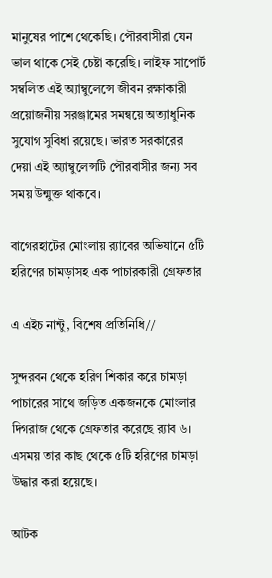মানুষের পাশে থেকেছি। পৌরবাসীরা যেন ভাল থাকে সেই চেষ্টা করেছি। লাইফ সাপোর্ট সম্বলিত এই অ্যাম্বুলেন্সে জীবন রক্ষাকারী প্রয়োজনীয় সরঞ্জামের সমন্বয়ে অত্যাধুনিক সুযোগ সুবিধা রয়েছে। ভারত সরকারের দেয়া এই অ্যাম্বুলেন্সটি পৌরবাসীর জন্য সব সময় উন্মুক্ত থাকবে।

বাগেরহাটের মোংলায় র‍্যাবের অভিযানে ৫‌টি হ‌রি‌ণের চামড়াসহ এক পাচারকারী গ্রেফতার

এ এইচ নান্টু, বিশেষ প্রতিনিধি//

সুন্দরবন থে‌কে হ‌রিণ শিকার ক‌রে চামড়া পাচা‌রের সা‌থে জ‌ড়িত একজন‌কে মোংলার দিগরাজ থেকে গ্রেফতার ক‌রে‌ছে র‌্যাব ৬। এসময় তার কাছ থে‌কে ৫‌টি হ‌রি‌ণের চামড়া উদ্ধার করা হ‌য়ে‌ছে।

আটক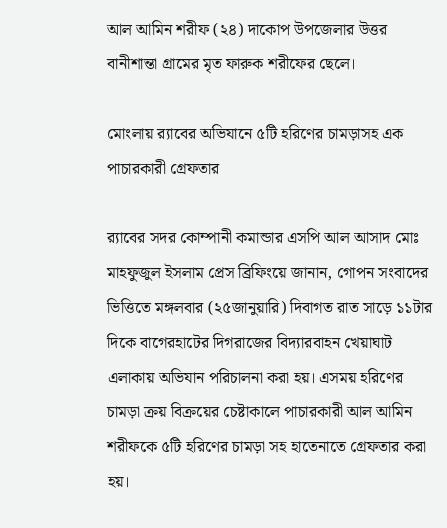আল আমিন শরীফ (২৪) দা‌কোপ উপ‌জেলার উত্তর বানীশান্তা গ্রা‌মের মৃত ফারুক শরী‌ফের ছে‌লে।

মোংলায় র‍্যাবের অভিযানে ৫‌টি হ‌রি‌ণের চামড়াসহ এক পাচারকারী গ্রেফতার

র‌্যা‌বের সদর কোম্পানী কমান্ডার এস‌পি আল আসাদ মোঃ মাহফুজুল ইসলাম প্রেস ব্রিফিং‌য়ে জানান, গোপন সংবা‌দের ভি‌ত্তি‌তে মঙ্গলবার (২৫জানুয়া‌রি) দিবাগত রাত সা‌ড়ে ১১টার দি‌কে বাগেরহাটের দিগরাজের বিদ্যারবাহন খেয়াঘাট এলাকায় অ‌ভিযান প‌রিচালনা করা হয়। এসময় হ‌রি‌ণের চামড়া ক্রয় বিক্রয়ের চেষ্টাকা‌লে পাচারকারী আল আমিন শরীফকে ৫‌টি হ‌রি‌ণের চামড়া সহ হা‌তেনা‌তে গ্রেফতার করা হয়।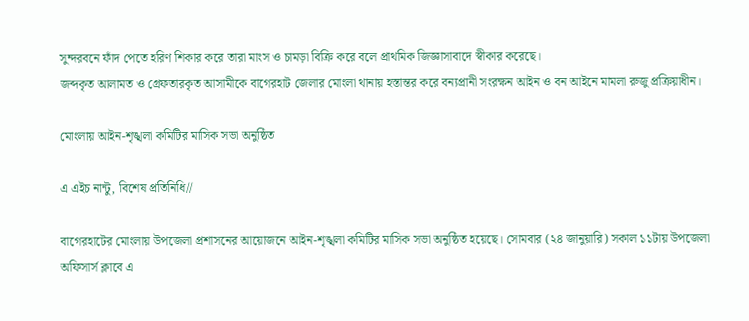সুন্দরব‌নে ফাঁদ পে‌তে হ‌রিণ শিকার ক‌রে তারা মাংস ও চামড়া বি‌ক্রি ক‌রে ব‌লে প্রাথ‌মিক জিজ্ঞাসাবা‌দে স্বীকার ক‌রে‌ছে।
জব্দকৃত আলামত ও গ্রেফতারকৃত আসামীকে বাগেরহাট জেলার মোংলা থানায় হস্তান্তর করে বন্যপ্রানী সংরক্ষন আইন ও বন আইনে মামলা রুজু প্রক্রিয়াধীন।

মোংলায় আইন-শৃঙ্খলা কমিটির মাসিক সভা অনুষ্ঠিত

এ এইচ নান্টু, বিশেষ প্রতিনিধি//

বাগেরহাটের মোংলায় উপজেলা প্রশাসনের আয়োজনে আইন-শৃঙ্খলা কমিটির মাসিক সভা অনুষ্ঠিত হয়েছে। সোমবার (২৪ জানুয়ারি) সকাল ১১টায় উপজেলা অফিসার্স ক্লাবে এ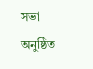সভা অনুষ্ঠিত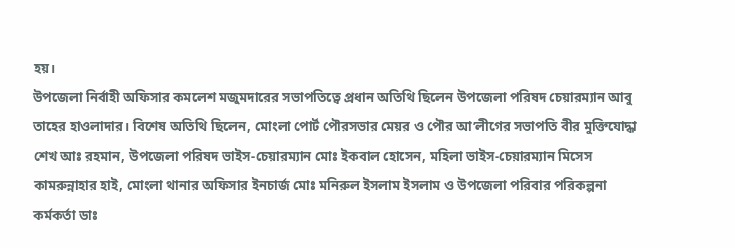হয়।
উপজেলা নির্বাহী অফিসার কমলেশ মজুমদারের সভাপতিত্বে প্রধান অতিথি ছিলেন উপজেলা পরিষদ চেয়ারম্যান আবু তাহের হাওলাদার। বিশেষ অতিথি ছিলেন, মোংলা পোর্ট পৌরসভার মেয়র ও পৌর আ’লীগের সভাপতি বীর মুক্তিযোদ্ধা শেখ আঃ রহমান, উপজেলা পরিষদ ভাইস-চেয়ারম্যান মোঃ ইকবাল হোসেন, মহিলা ভাইস-চেয়ারম্যান মিসেস কামরুন্নাহার হাই, মোংলা থানার অফিসার ইনচার্জ মোঃ মনিরুল ইসলাম ইসলাম ও উপজেলা পরিবার পরিকল্পনা কর্মকর্তা ডাঃ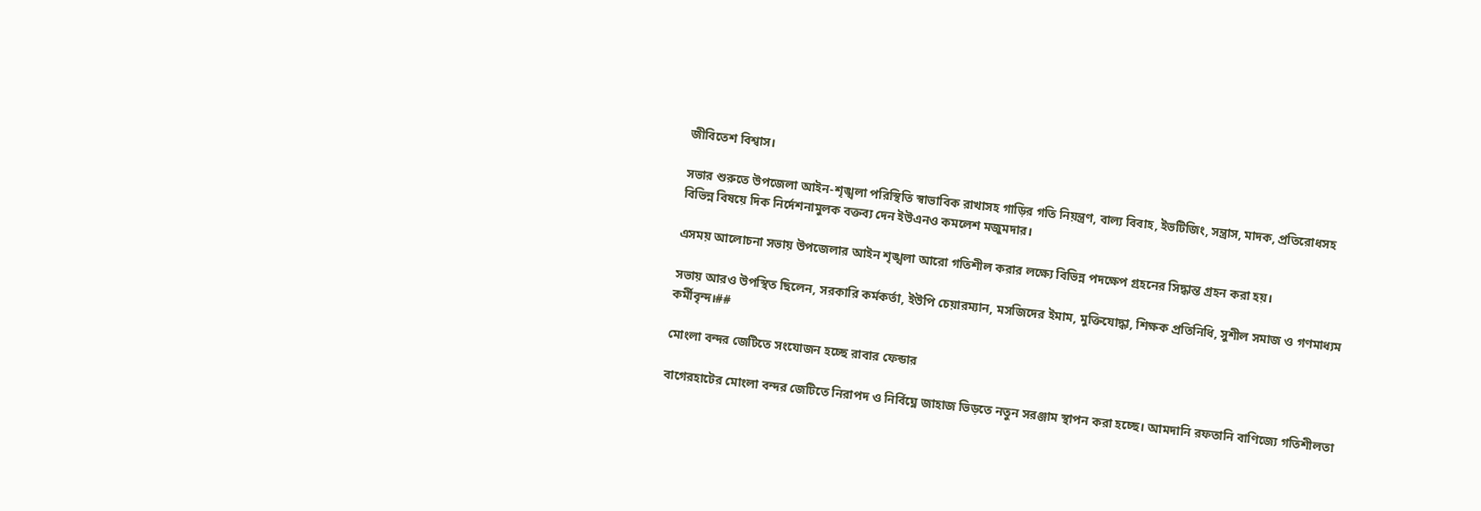জীবিতেশ বিশ্বাস।

সভার শুরুতে উপজেলা আইন-শৃঙ্খলা পরিস্থিতি স্বাভাবিক রাখাসহ গাড়ির গতি নিয়ন্ত্রণ, বাল্য বিবাহ, ইভটিজিং, সন্ত্রাস, মাদক, প্রতিরোধসহ বিভিন্ন বিষয়ে দিক নির্দেশনামুলক বক্তব্য দেন ইউএনও কমলেশ মজুমদার।

এসময় আলোচনা সভায় উপজেলার আইন শৃঙ্খলা আরো গতিশীল করার লক্ষ্যে বিভিন্ন পদক্ষেপ গ্রহনের সিদ্ধান্ত গ্রহন করা হয়।

সভায় আরও উপস্থিত ছিলেন, সরকারি কর্মকর্তা, ইউপি চেয়ারম্যান, মসজিদের ইমাম, মুক্তিযোদ্ধা, শিক্ষক প্রতিনিধি, সুশীল সমাজ ও গণমাধ্যম কর্মীবৃন্দ।##

মোংলা বন্দর জেটিতে সংযোজন হচ্ছে রাবার ফেন্ডার

বাগেরহাটের মোংলা বন্দর জেটিতে নিরাপদ ও নির্বিঘ্নে জাহাজ ভিড়তে নতুন সরঞ্জাম স্থাপন করা হচ্ছে। আমদানি রফতানি বাণিজ্যে গতিশীলতা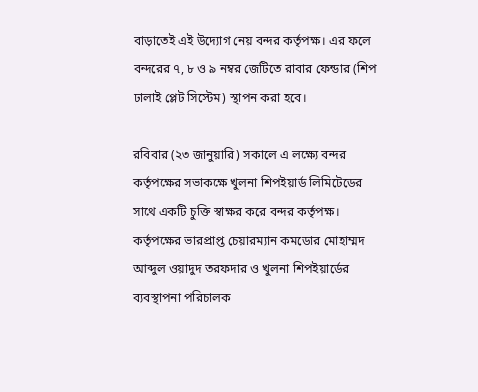বাড়াতেই এই উদ্যোগ নেয় বন্দর কর্তৃপক্ষ। এর ফলে বন্দরের ৭, ৮ ও ৯ নম্বর জেটিতে রাবার ফেন্ডার (শিপ ঢালাই প্লেট সিস্টেম) স্থাপন করা হবে।

রবিবার (২৩ জানুয়ারি) সকালে এ লক্ষ্যে বন্দর কর্তৃপক্ষের সভাকক্ষে খুলনা শিপইয়ার্ড লিমিটেডের সাথে একটি চুক্তি স্বাক্ষর করে বন্দর কর্তৃপক্ষ। কর্তৃপক্ষের ভারপ্রাপ্ত চেয়ারম্যান কমডোর মোহাম্মদ আব্দুল ওয়াদুদ তরফদার ও খুলনা শিপইয়ার্ডের ব্যবস্থাপনা পরিচালক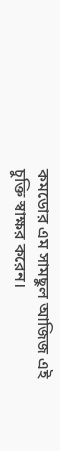কমডোর এম সামছুল আজিজ এই চুক্তি স্বাক্ষর করেন।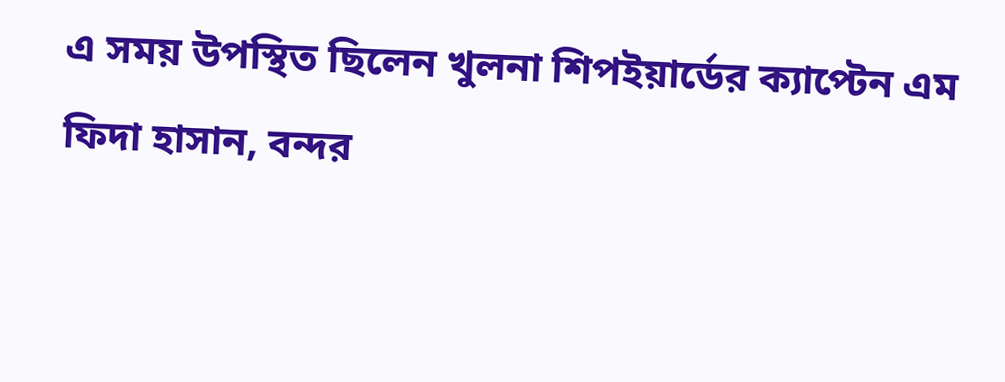এ সময় উপস্থিত ছিলেন খুলনা শিপইয়ার্ডের ক্যাপ্টেন এম ফিদা হাসান, বন্দর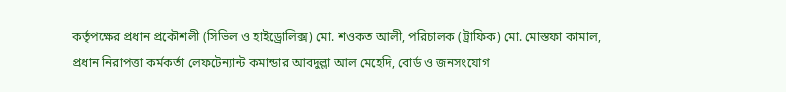কর্তৃপক্ষের প্রধান প্রকৌশলী (সিভিল ও হাইড্রোলিক্স) মো. শওকত আলী, পরিচালক (ট্রাফিক) মো. মোস্তফা কামাল, প্রধান নিরাপত্তা কর্মকর্তা লেফটেন্যান্ট কমান্ডার আবদুল্লা আল মেহেদি, বোর্ড ও জনসংযোগ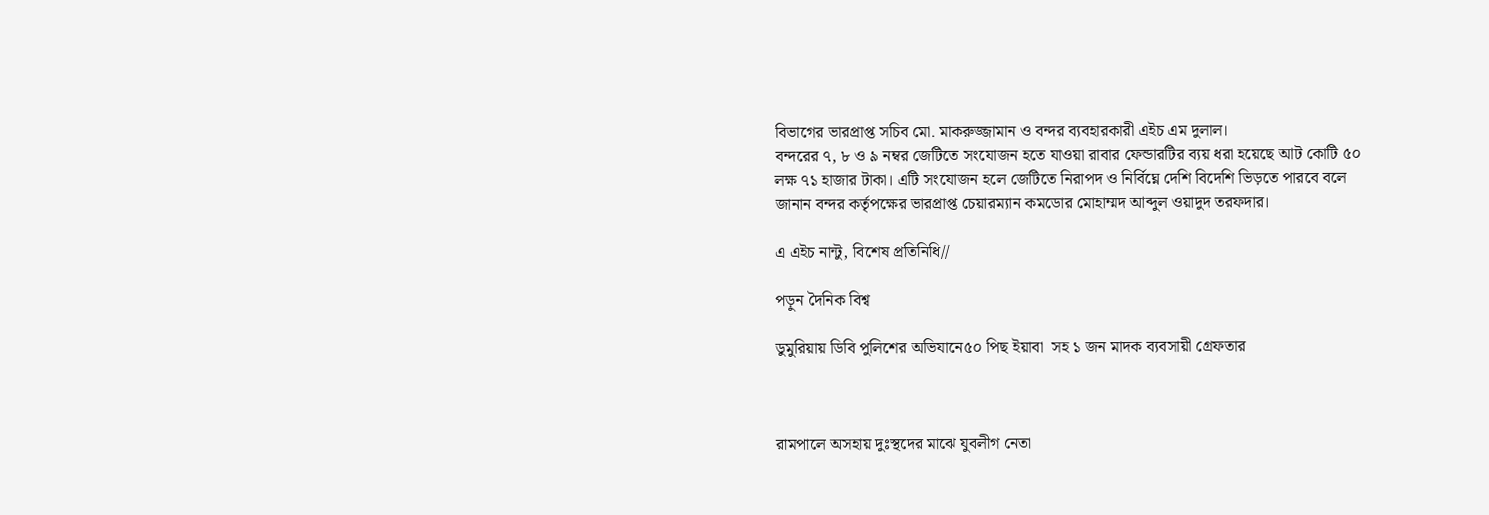বিভাগের ভারপ্রাপ্ত সচিব মো. মাকরুজ্জামান ও বন্দর ব্যবহারকারী এইচ এম দুলাল।
বন্দরের ৭, ৮ ও ৯ নম্বর জেটিতে সংযোজন হতে যাওয়া রাবার ফেন্ডারটির ব্যয় ধরা হয়েছে আট কোটি ৫০ লক্ষ ৭১ হাজার টাকা। এটি সংযোজন হলে জেটিতে নিরাপদ ও নির্বিঘ্নে দেশি বিদেশি ভিড়তে পারবে বলে জানান বন্দর কর্তৃপক্ষের ভারপ্রাপ্ত চেয়ারম্যান কমডোর মোহাম্মদ আব্দুল ওয়াদুদ তরফদার।

এ এইচ নান্টু, বিশেষ প্রতিনিধি//

পড়ুন দৈনিক বিশ্ব

ডুমুরিয়ায় ডিবি পুলিশের অভিযানে৫০ পিছ ইয়াবা  সহ ১ জন মাদক ব‍্যবসায়ী গ্রেফতার



রামপালে অসহায় দুঃস্থদের মাঝে যুবলীগ নেতা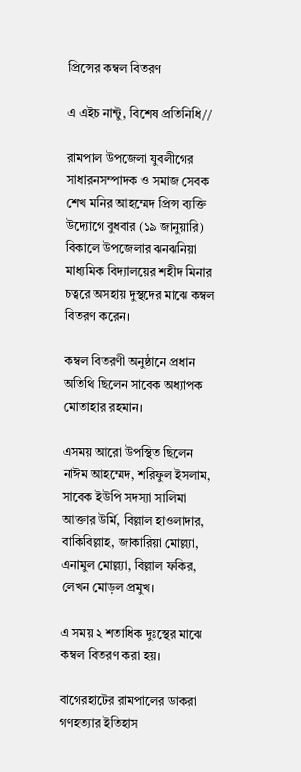প্রিন্সের কম্বল বিতরণ

এ এইচ নান্টু, বিশেষ প্রতিনিধি//

রামপাল উপজেলা যুবলীগের সাধারনসম্পাদক ও সমাজ সেবক শেখ মনির আহম্মেদ প্রিন্স ব‍্যক্তি উদ‍্যোগে বুধবার (১৯ জানুয়ারি) বিকালে উপজেলার ঝনঝনিয়া মাধ‍্যমিক বিদ‍্যালয়ের শহীদ মিনার চত্বরে অসহায় দুস্থদের মাঝে কম্বল বিতরণ করেন।

কম্বল বিতরণী অনুষ্ঠানে প্রধান অতিথি ছিলেন সাবেক অধ‍্যাপক মোতাহার রহমান।

এসময় আরো উপস্থিত ছিলেন নাঈম আহম্মেদ, শরিফুল ইসলাম, সাবেক ইউপি সদস‍্যা সালিমা আক্তার উর্মি, বিল্লাল হাওলাদার, বাকিবিল্লাহ, জাকারিয়া মোল্ল‍্যা, এনামুল মোল্ল‍্যা, বিল্লাল ফকির, লেখন মোড়ল প্রমুখ।

এ সময় ২ শতাধিক দুঃস্থের মাঝে কম্বল বিতরণ করা হয়।

বাগেরহাটের রামপালের ডাকরা গণহত্যার ইতিহাস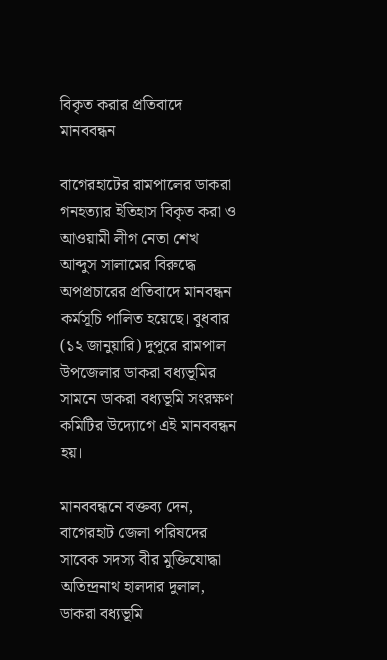বিকৃত করার প্রতিবাদে মানববন্ধন

বাগেরহাটের রামপালের ডাকরা গনহত্যার ইতিহাস বিকৃত করা ও আওয়ামী লীগ নেতা শেখ আব্দুস সালামের বিরুদ্ধে অপপ্রচারের প্রতিবাদে মানবন্ধন কর্মসূচি পালিত হয়েছে। বুধবার (১২ জানুয়ারি) দুপুরে রামপাল উপজেলার ডাকরা বধ্যভূমির সামনে ডাকরা বধ্যভূমি সংরক্ষণ কমিটির উদ্যোগে এই মানববন্ধন হয়।

মানববন্ধনে বক্তব্য দেন,  বাগেরহাট জেলা পরিষদের সাবেক সদস্য বীর মুক্তিযোদ্ধা অতিন্দ্রনাথ হালদার দুলাল, ডাকরা বধ্যভূমি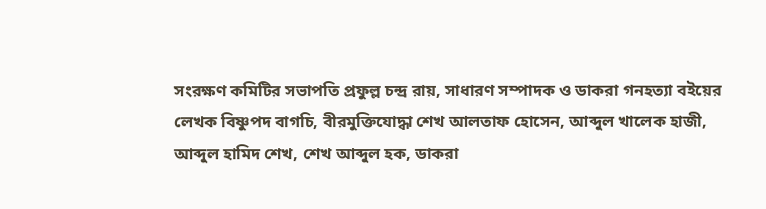সংরক্ষণ কমিটির সভাপতি প্রফুল্ল চন্দ্র রায়, সাধারণ সম্পাদক ও ডাকরা গনহত্যা বইয়ের লেখক বিষ্ণুপদ বাগচি, বীরমুক্তিযোদ্ধা শেখ আলতাফ হোসেন, আব্দুল খালেক হাজী, আব্দুল হামিদ শেখ, শেখ আব্দুল হক, ডাকরা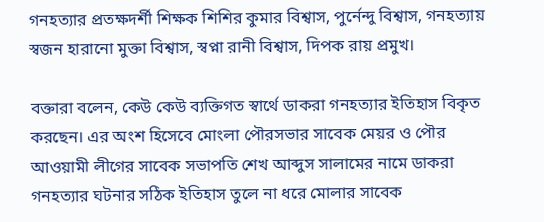গনহত্যার প্রতক্ষদর্শী শিক্ষক শিশির কুমার বিশ্বাস, পুর্নেন্দু বিশ্বাস, গনহত্যায় স্বজন হারানো মুক্তা বিশ্বাস, স্বপ্না রানী বিশ্বাস, দিপক রায় প্রমুখ।

বক্তারা বলেন, কেউ কেউ ব্যক্তিগত স্বার্থে ডাকরা গনহত্যার ইতিহাস বিকৃত করছেন। এর অংশ হিসেবে মোংলা পৌরসভার সাবেক মেয়র ও পৌর আওয়ামী লীগের সাবেক সভাপতি শেখ আব্দুস সালামের নামে ডাকরা গনহত্যার ঘটনার সঠিক ইতিহাস তুলে না ধরে মোলার সাবেক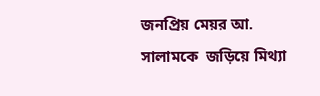জনপ্রিয় মেয়র আ. সালামকে  জড়িয়ে মিথ্যা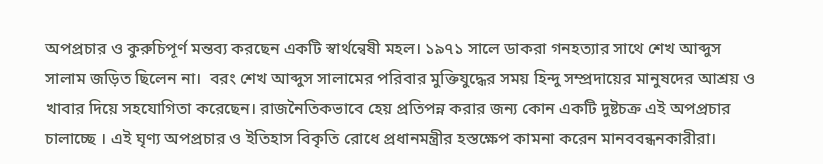অপপ্রচার ও কুরুচিপূর্ণ মন্তব্য করছেন একটি স্বার্থন্বেষী মহল। ১৯৭১ সালে ডাকরা গনহত্যার সাথে শেখ আব্দুস সালাম জড়িত ছিলেন না।  বরং শেখ আব্দুস সালামের পরিবার মুক্তিযুদ্ধের সময় হিন্দু সম্প্রদায়ের মানুষদের আশ্রয় ও খাবার দিয়ে সহযোগিতা করেছেন। রাজনৈতিকভাবে হেয় প্রতিপন্ন করার জন্য কোন একটি দুষ্টচক্র এই অপপ্রচার চালাচ্ছে । এই ঘৃণ্য অপপ্রচার ও ইতিহাস বিকৃতি রোধে প্রধানমন্ত্রীর হস্তক্ষেপ কামনা করেন মানববন্ধনকারীরা।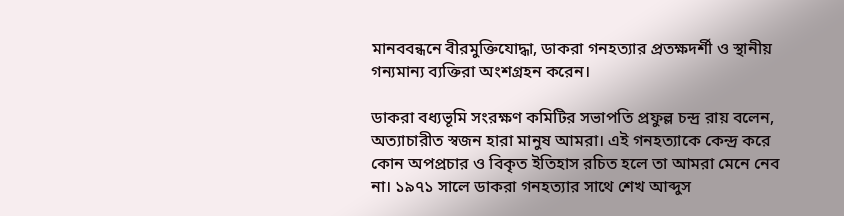মানববন্ধনে বীরমুক্তিযোদ্ধা, ডাকরা গনহত্যার প্রতক্ষদর্শী ও স্থানীয় গন্যমান্য ব্যক্তিরা অংশগ্রহন করেন।

ডাকরা বধ্যভূমি সংরক্ষণ কমিটির সভাপতি প্রফুল্ল চন্দ্র রায় বলেন, অত্যাচারীত স্বজন হারা মানুষ আমরা। এই গনহত্যাকে কেন্দ্র করে কোন অপপ্রচার ও বিকৃত ইতিহাস রচিত হলে তা আমরা মেনে নেব না। ১৯৭১ সালে ডাকরা গনহত্যার সাথে শেখ আব্দুস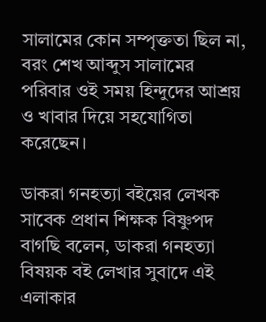সালামের কোন সম্পৃক্ততা ছিল না, বরং শেখ আব্দুস সালামের পরিবার ওই সময় হিন্দুদের আশ্রয় ও খাবার দিয়ে সহযোগিতা করেছেন।

ডাকরা গনহত্যা বইয়ের লেখক সাবেক প্রধান শিক্ষক বিষ্ণুপদ বাগছি বলেন, ডাকরা গনহত্যা বিষয়ক বই লেখার সুবাদে এই এলাকার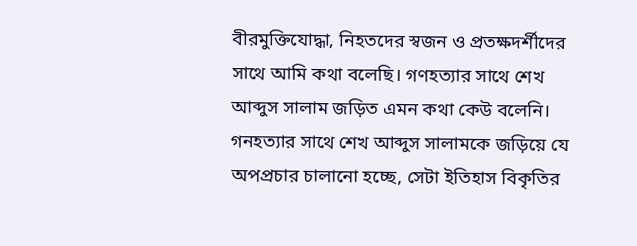বীরমুক্তিযোদ্ধা, নিহতদের স্বজন ও প্রতক্ষদর্শীদের সাথে আমি কথা বলেছি। গণহত্যার সাথে শেখ আব্দুস সালাম জড়িত এমন কথা কেউ বলেনি। গনহত্যার সাথে শেখ আব্দুস সালামকে জড়িয়ে যে অপপ্রচার চালানো হচ্ছে, সেটা ইতিহাস বিকৃতির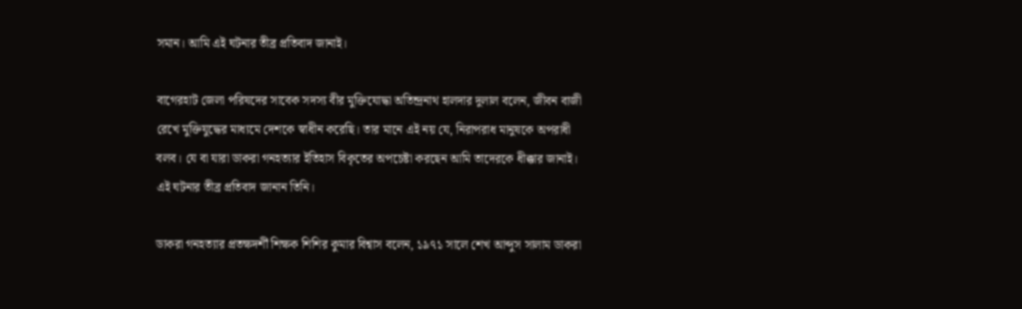সমান। আমি এই ঘটনার তীব্র প্রতিবাদ জানাই।

বাগেরহাট জেলা পরিষদের সাবেক সদস্য বীর মুক্তিযোদ্ধা অতিন্দ্রনাথ হালদার দুলাল বলেন, জীবন বাজী রেখে মুক্তিযুদ্ধের মাধ্যমে দেশকে স্বাধীন করেছি। তার মানে এই নয় যে, নিরাপরাধ মানুষকে অপরাধী বলব। যে বা যারা ডাকরা গনহত্যার ইতিহাস বিকৃতের অপচেষ্টা করছেন আমি তাদেরকে ধীক্কার জানাই। এই ঘটনার তীব্র প্রতিবাদ জানান তিনি।

ডাকরা গনহত্যার প্রতক্ষদর্শী শিক্ষক শিশির কুমার বিশ্বাস বলেন, ১৯৭১ সালে শেখ আব্দুস সালাম ডাকরা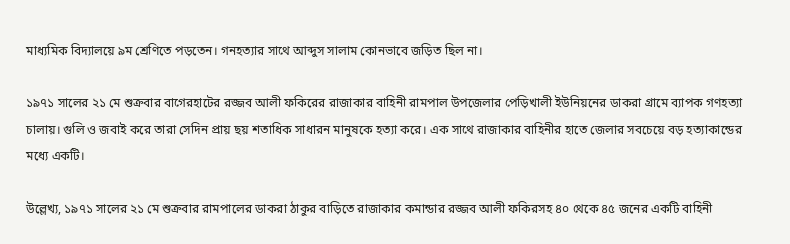মাধ্যমিক বিদ্যালয়ে ৯ম শ্রেণিতে পড়তেন। গনহত্যার সাথে আব্দুস সালাম কোনভাবে জড়িত ছিল না।

১৯৭১ সালের ২১ মে শুক্রবার বাগেরহাটের রজ্জব আলী ফকিরের রাজাকার বাহিনী রামপাল উপজেলার পেড়িখালী ইউনিয়নের ডাকরা গ্রামে ব্যাপক গণহত্যা চালায়। গুলি ও জবাই করে তারা সেদিন প্রায় ছয় শতাধিক সাধারন মানুষকে হত্যা করে। এক সাথে রাজাকার বাহিনীর হাতে জেলার সবচেয়ে বড় হত্যাকান্ডের মধ্যে একটি।

উল্লেখ্য, ১৯৭১ সালের ২১ মে শুক্রবার রামপালের ডাকরা ঠাকুর বাড়িতে রাজাকার কমান্ডার রজ্জব আলী ফকিরসহ ৪০ থেকে ৪৫ জনের একটি বাহিনী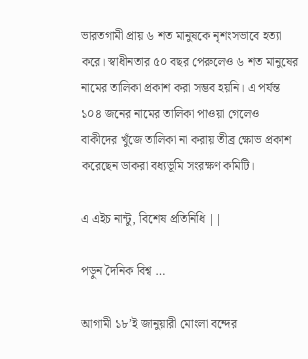ভারতগামী প্রায় ৬ শত মানুষকে নৃশংসভাবে হত্যা করে। স্বাধীনতার ৫০ বছর পেরুলেও ৬ শত মানুষের নামের তালিকা প্রকাশ করা সম্ভব হয়নি। এ পর্যন্ত ১০৪ জনের নামের তালিকা পাওয়া গেলেও বাকীদের খুঁজে তালিকা না করায় তীব্র ক্ষোভ প্রকাশ করেছেন ডাকরা বধ্যভূমি সংরক্ষণ কমিটি।

এ এইচ নান্টু, বিশেষ প্রতিনিধি ||

পড়ুন দৈনিক বিশ্ব …

আগামী ১৮’ই জানুয়ারী মোংলা বন্দের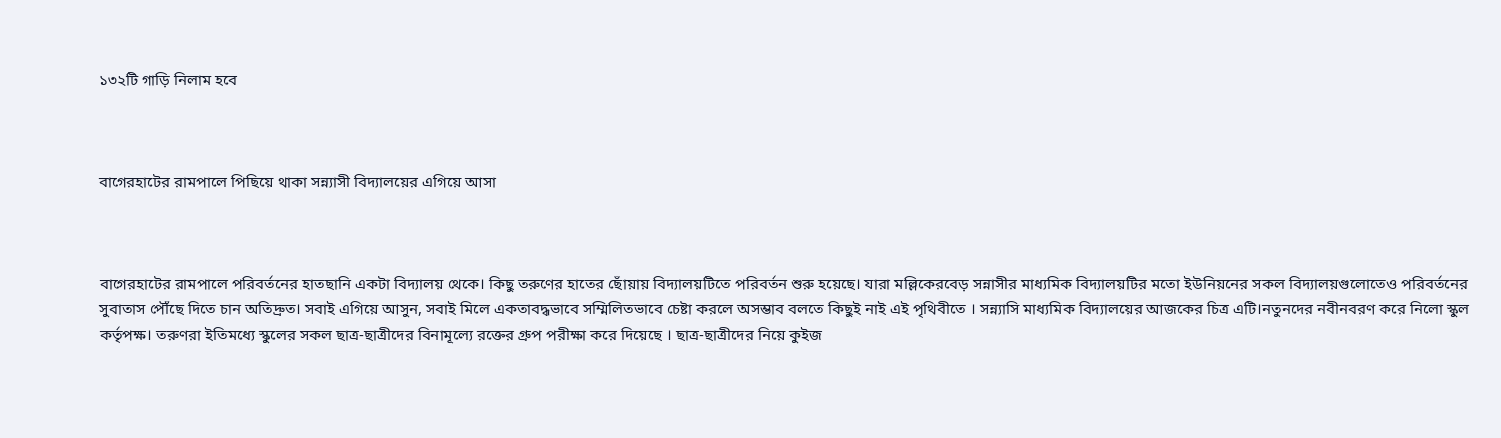১৩২টি গাড়ি নিলাম হবে



বাগেরহাটের রামপালে পিছিয়ে থাকা সন্ন্যাসী বিদ্যালয়ের এগিয়ে আসা



বাগেরহাটের রামপালে পরিবর্তনের হাতছানি একটা বিদ্যালয় থেকে। কিছু তরুণের হাতের ছোঁয়ায় বিদ্যালয়টিতে পরিবর্তন শুরু হয়েছে। যারা মল্লিকেরবেড় সন্নাসীর মাধ্যমিক বিদ্যালয়টির মতো ইউনিয়নের সকল বিদ্যালয়গুলোতেও পরিবর্তনের সুবাতাস পৌঁছে দিতে চান অতিদ্রুত। সবাই এগিয়ে আসুন, সবাই মিলে একতাবদ্ধভাবে সম্মিলিতভাবে চেষ্টা করলে অসম্ভাব বলতে কিছুই নাই এই পৃথিবীতে । সন্ন্যাসি মাধ্যমিক বিদ্যালয়ের আজকের চিত্র এটি।নতুনদের নবীনবরণ করে নিলো স্কুল কর্তৃপক্ষ। তরুণরা ইতিমধ্যে স্কুলের সকল ছাত্র-ছাত্রীদের বিনামূল্যে রক্তের গ্রুপ পরীক্ষা করে দিয়েছে । ছাত্র-ছাত্রীদের নিয়ে কুইজ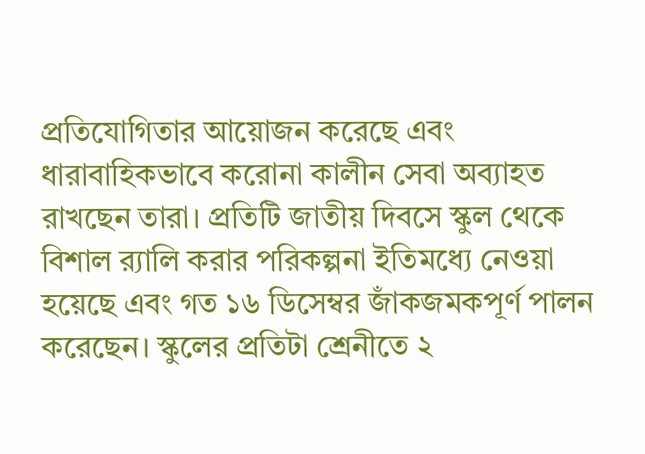প্রতিযোগিতার আয়োজন করেছে এবং ধারাবাহিকভাবে করোনা কালীন সেবা অব্যাহত রাখছেন তারা। প্রতিটি জাতীয় দিবসে স্কুল থেকে বিশাল র‍্যালি করার পরিকল্পনা ইতিমধ্যে নেওয়া হয়েছে এবং গত ১৬ ডিসেম্বর জাঁকজমকপূর্ণ পালন করেছেন। স্কুলের প্রতিটা শ্রেনীতে ২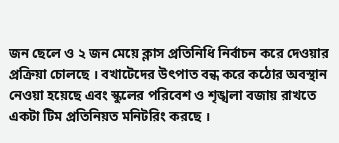জন ছেলে ও ২ জন মেয়ে ক্লাস প্রতিনিধি নির্বাচন করে দেওয়ার প্রক্রিয়া চোলছে । বখাটেদের উৎপাত বন্ধ করে কঠোর অবস্থান নেওয়া হয়েছে এবং স্কুলের পরিবেশ ও শৃঙ্খলা বজায় রাখতে একটা টিম প্রতিনিয়ত মনিটরিং করছে ।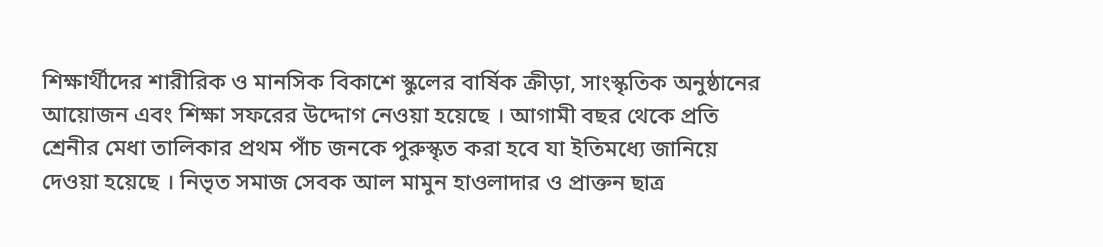শিক্ষার্থীদের শারীরিক ও মানসিক বিকাশে স্কুলের বার্ষিক ক্রীড়া, সাংস্কৃতিক অনুষ্ঠানের আয়োজন এবং শিক্ষা সফরের উদ্দোগ নেওয়া হয়েছে । আগামী বছর থেকে প্রতি শ্রেনীর মেধা তালিকার প্রথম পাঁচ জনকে পুরুস্কৃত করা হবে যা ইতিমধ্যে জানিয়ে দেওয়া হয়েছে । নিভৃত সমাজ সেবক আল মামুন হাওলাদার ও প্রাক্তন ছাত্র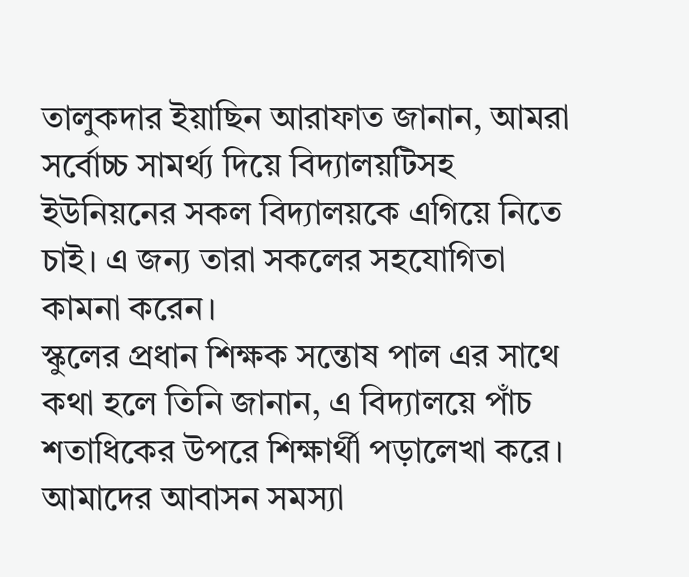তালুকদার ইয়াছিন আরাফাত জানান, আমরা সর্বোচ্চ সামর্থ্য দিয়ে বিদ্যালয়টিসহ ইউনিয়নের সকল বিদ্যালয়কে এগিয়ে নিতে চাই। এ জন্য তারা সকলের সহযোগিতা কামনা করেন।
স্কুলের প্রধান শিক্ষক সন্তোষ পাল এর সাথে কথা হলে তিনি জানান, এ বিদ্যালয়ে পাঁচ শতাধিকের উপরে শিক্ষার্থী পড়ালেখা করে। আমাদের আবাসন সমস্যা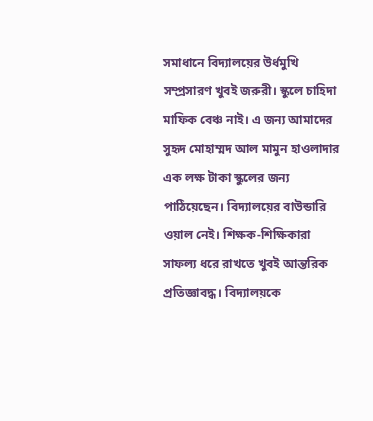সমাধানে বিদ্যালয়ের উর্ধমুখি সম্প্রসারণ খুবই জরুরী। স্কুলে চাহিদা মাফিক বেঞ্চ নাই। এ জন্য আমাদের সুহৃদ মোহাম্মদ আল মামুন হাওলাদার এক লক্ষ টাকা স্কুলের জন্য পাঠিয়েছেন। বিদ্যালয়ের বাউন্ডারি ওয়াল নেই। শিক্ষক-শিক্ষিকারা সাফল্য ধরে রাখতে খুবই আন্তরিক প্রতিজ্ঞাবদ্ধ। বিদ্যালয়কে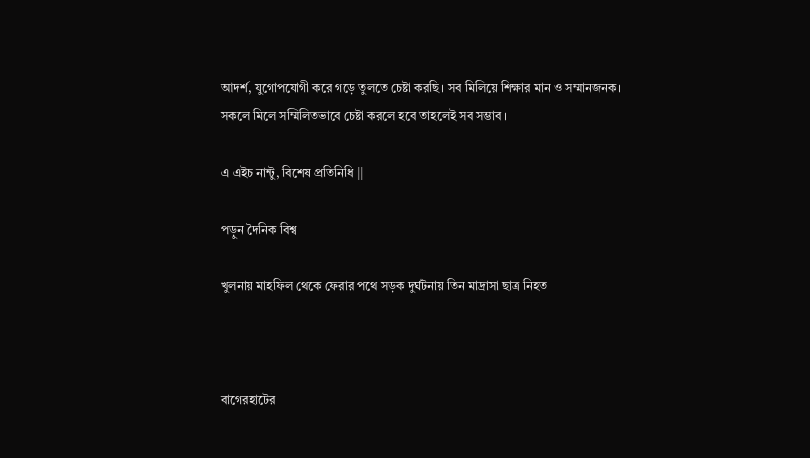আদর্শ, যুগোপযোগী করে গড়ে তুলতে চেষ্টা করছি। সব মিলিয়ে শিক্ষার মান ও সম্মানজনক। সকলে মিলে সম্মিলিতভাবে চেষ্টা করলে হবে তাহলেই সব সম্ভাব ।

এ এইচ নান্টু, বিশেষ প্রতিনিধি ||

পড়ুন দৈনিক বিশ্ব

খুলনায় মাহফিল থেকে ফেরার পথে সড়ক দুর্ঘটনায় তিন মাদ্রাসা ছাত্র নিহত



বাগেরহাটের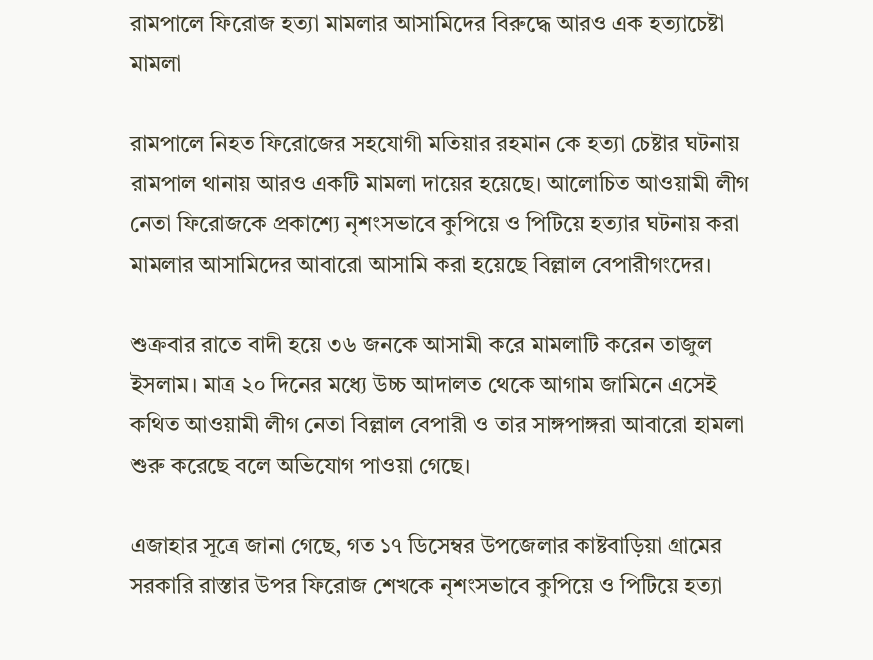রামপালে ফিরোজ হত্যা মামলার আসামিদের বিরুদ্ধে আরও এক হত্যাচেষ্টা মামলা

রামপালে নিহত ফিরোজের সহযোগী মতিয়ার রহমান কে হত্যা চেষ্টার ঘটনায় রামপাল থানায় আরও একটি মামলা দায়ের হয়েছে। আলোচিত আওয়ামী লীগ নেতা ফিরোজকে প্রকাশ্যে নৃশংসভাবে কুপিয়ে ও পিটিয়ে হত্যার ঘটনায় করা মামলার আসামিদের আবারো আসামি করা হয়েছে বিল্লাল বেপারীগংদের।

শুক্রবার রাতে বাদী হয়ে ৩৬ জনকে আসামী করে মামলাটি করেন তাজুল ইসলাম। মাত্র ২০ দিনের মধ্যে উচ্চ আদালত থেকে আগাম জামিনে এসেই কথিত আওয়ামী লীগ নেতা বিল্লাল বেপারী ও তার সাঙ্গপাঙ্গরা আবারো হামলা শুরু করেছে বলে অভিযোগ পাওয়া গেছে।

এজাহার সূত্রে জানা গেছে, গত ১৭ ডিসেম্বর উপজেলার কাষ্টবাড়িয়া গ্রামের সরকারি রাস্তার উপর ফিরোজ শেখকে নৃশংসভাবে কুপিয়ে ও পিটিয়ে হত্যা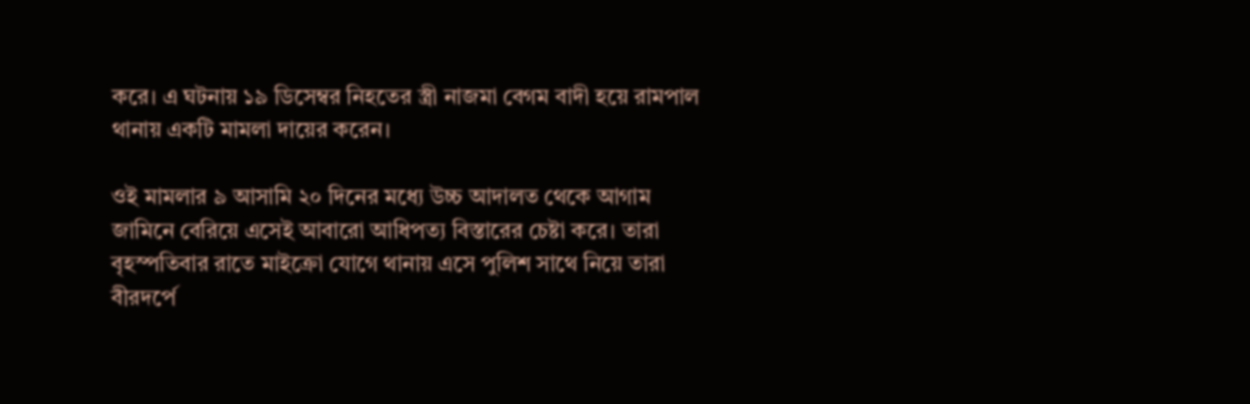করে। এ ঘটনায় ১৯ ডিসেম্বর নিহতের স্ত্রী নাজমা বেগম বাদী হয়ে রামপাল থানায় একটি মামলা দায়ের করেন।

ওই মামলার ৯ আসামি ২০ দিনের মধ্যে উচ্চ আদালত থেকে আগাম জামিনে বেরিয়ে এসেই আবারো আধিপত্য বিস্তারের চেষ্টা করে। তারা বৃহস্পতিবার রাতে মাইক্রো যোগে থানায় এসে পুলিশ সাথে নিয়ে তারা বীরদর্পে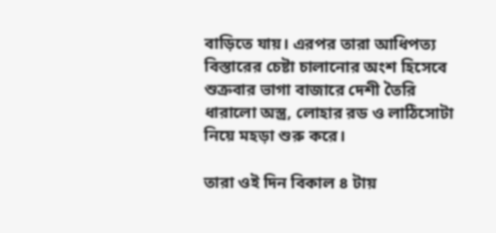বাড়িতে যায়। এরপর তারা আধিপত্য  বিস্তারের চেষ্টা চালানোর অংশ হিসেবে শুক্রবার ভাগা বাজারে দেশী তৈরি ধারালো অস্ত্র, লোহার রড ও লাঠিসোটা নিয়ে মহড়া শুরু করে।

তারা ওই দিন বিকাল ৪ টায়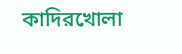কাদিরখোলা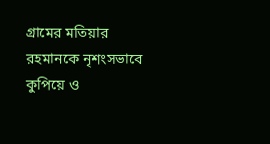গ্রামের মতিয়ার রহমানকে নৃশংসভাবে কুপিয়ে ও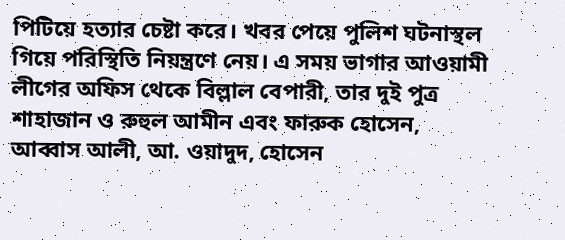পিটিয়ে হত্যার চেষ্টা করে। খবর পেয়ে পুলিশ ঘটনাস্থল গিয়ে পরিস্থিতি নিয়ন্ত্রণে নেয়। এ সময় ভাগার আওয়ামী লীগের অফিস থেকে বিল্লাল বেপারী, তার দুই পুত্র শাহাজান ও রুহুল আমীন এবং ফারুক হোসেন, আব্বাস আলী, আ. ওয়াদুদ, হোসেন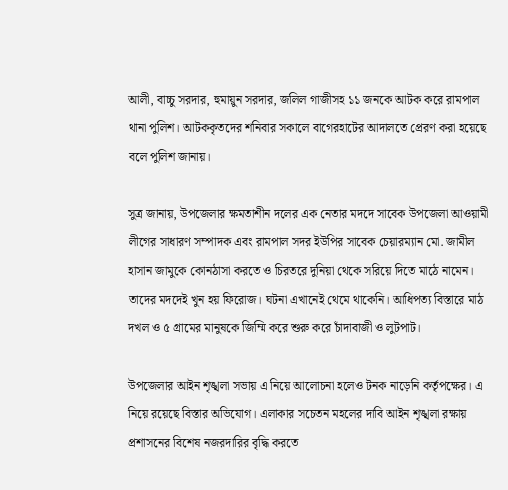আলী, বাচ্চু সরদার, হুমায়ুন সরদার, জলিল গাজীসহ ১১ জনকে আটক করে রামপাল থানা পুলিশ। আটককৃতদের শনিবার সকালে বাগেরহাটের আদালতে প্রেরণ করা হয়েছে বলে পুলিশ জানায়।

সুত্র জানায়, উপজেলার ক্ষমতাশীন দলের এক নেতার মদদে সাবেক উপজেলা আওয়ামী লীগের সাধারণ সম্পাদক এবং রামপাল সদর ইউপির সাবেক চেয়ারম্যান মো. জামীল হাসান জামুকে কোনঠাসা করতে ও চিরতরে দুনিয়া থেকে সরিয়ে দিতে মাঠে নামেন। তাদের মদদেই খুন হয় ফিরোজ। ঘটনা এখানেই থেমে থাকেনি। আধিপত্য বিস্তারে মাঠ দখল ও ৫ গ্রামের মানুষকে জিম্মি করে শুরু করে চাঁদাবাজী ও লুটপাট।

উপজেলার আইন শৃঙ্খলা সভায় এ নিয়ে আলোচনা হলেও টনক নাড়েনি কর্তৃপক্ষের। এ নিয়ে রয়েছে বিস্তার অভিযোগ। এলাকার সচেতন মহলের দাবি আইন শৃঙ্খলা রক্ষায় প্রশাসনের বিশেষ নজরদারির বৃদ্ধি করতে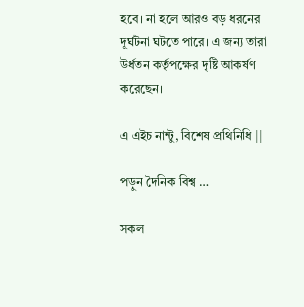হবে। না হলে আরও বড় ধরনের দূর্ঘটনা ঘটতে পারে। এ জন্য তারা উর্ধতন কর্তৃপক্ষের দৃষ্টি আকর্ষণ করেছেন।

এ এইচ নান্টু, বিশেষ প্রথিনিধি ||

পড়ুন দৈনিক বিশ্ব …

সকল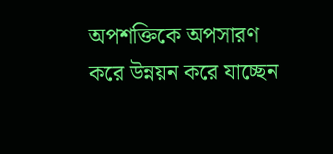অপশক্তিকে অপসারণ করে উন্নয়ন করে যাচ্ছেন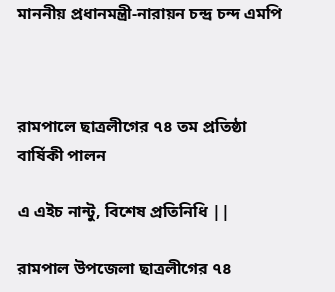মাননীয় প্রধানমন্ত্রী-নারায়ন চন্দ্র চন্দ এমপি



রামপালে ছাত্রলীগের ৭৪ তম প্রতিষ্ঠা বার্ষিকী পালন

এ এইচ নান্টু, বিশেষ প্রতিনিধি ||

রামপাল উপজেলা ছাত্রলীগের ৭৪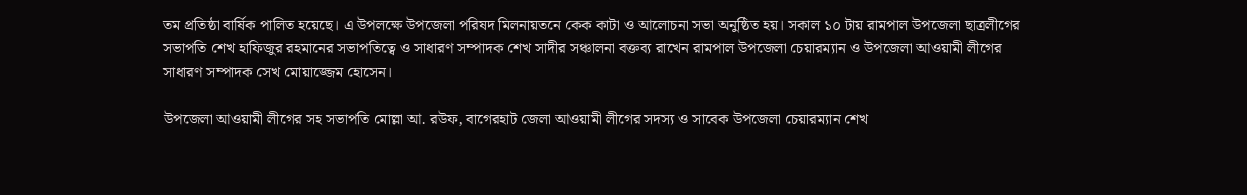তম প্রতিষ্ঠা বার্ষিক পালিত হয়েছে। এ উপলক্ষে উপজেলা পরিষদ মিলনায়তনে কেক কাটা ও আলোচনা সভা অনুষ্ঠিত হয়। সকাল ১০ টায় রামপাল উপজেলা ছাত্রলীগের সভাপতি শেখ হাফিজুর রহমানের সভাপতিত্বে ও সাধারণ সম্পাদক শেখ সাদীর সঞ্চালনা বক্তব্য রাখেন রামপাল উপজেলা চেয়ারম্যান ও উপজেলা আওয়ামী লীগের সাধারণ সম্পাদক সেখ মোয়াজ্জেম হোসেন।

উপজেলা আওয়ামী লীগের সহ সভাপতি মোল্লা আ. রউফ, বাগেরহাট জেলা আওয়ামী লীগের সদস্য ও সাবেক উপজেলা চেয়ারম্যান শেখ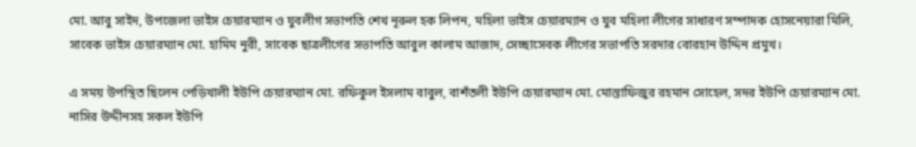মো. আবু সাইদ, উপজেলা ভাইস চেয়ারম্যান ও যুবলীগ সভাপতি শেখ নূরুল হক লিপন, মহিলা ভাইস চেয়ারম্যান ও যুব মহিলা লীগের সাধারণ সম্পাদক হোসনেয়ারা মিলি, সাবেক ভাইস চেয়ারম্যান মো. হামিম নুরী, সাবেক ছাত্রলীগের সভাপতি আবুল কালাম আজাদ, সেচ্ছাসেবক লীগের সভাপতি সরদার বোরহান উদ্দিন প্রমুখ।

এ সময় উপস্থিত ছিলেন পেড়িখালী ইউপি চেয়ারম্যান মো. রফিকুল ইসলাম বাবুল, বাশঁতলী ইউপি চেয়ারম্যান মো. মোস্তাফিজুর রহমান সোহেল, সদর ইউপি চেয়ারম্যান মো. নাসির উদ্দীনসহ সকল ইউপি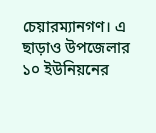চেয়ারম্যানগণ। এ ছাড়াও উপজেলার ১০ ইউনিয়নের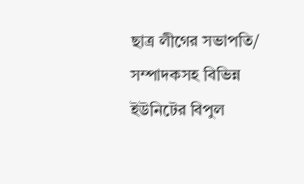ছাত্র লীগের সভাপতি/ সম্পাদকসহ বিভিন্ন ইউনিটের বিপুল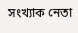সংখ্যাক নেতা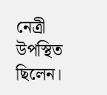নেত্রী উপস্থিত ছিলেন।